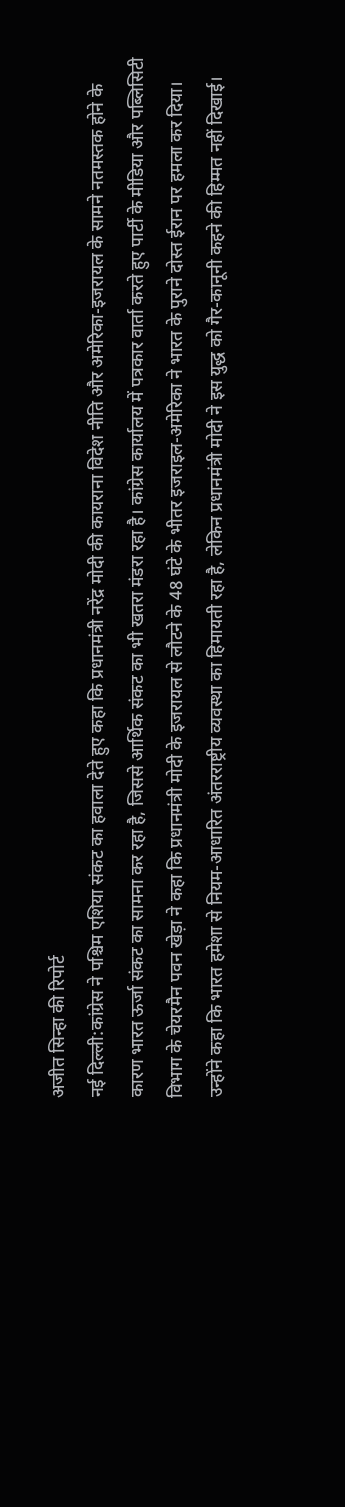अजीत सिन्हा की रिपोर्ट
नई दिल्ली:कांग्रेस ने पश्चिम एशिया संकट का हवाला देते हुए कहा कि प्रधानमंत्री नरेंद्र मोदी की कायराना विदेश नीति और अमेरिका-इजरायल के सामने नतमस्तक होने के कारण भारत ऊर्जा संकट का सामना कर रहा है, जिससे आर्थिक संकट का भी खतरा मंडरा रहा है। कांग्रेस कार्यालय में पत्रकार वार्ता करते हुए पार्टी के मीडिया और पब्लिसिटी विभाग के चेयरमैन पवन खेड़ा ने कहा कि प्रधानमंत्री मोदी के इजरायल से लौटने के 48 घंटे के भीतर इजराइल-अमेरिका ने भारत के पुराने दोस्त ईरान पर हमला कर दिया। उन्होंने कहा कि भारत हमेशा से नियम-आधारित अंतरराष्ट्रीय व्यवस्था का हिमायती रहा है, लेकिन प्रधानमंत्री मोदी ने इस युद्ध को गैर-कानूनी कहने की हिम्मत नहीं दिखाई।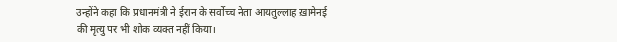उन्होंने कहा कि प्रधानमंत्री ने ईरान के सर्वोच्च नेता आयतुल्लाह ख़ामेनई की मृत्यु पर भी शोक व्यक्त नहीं किया।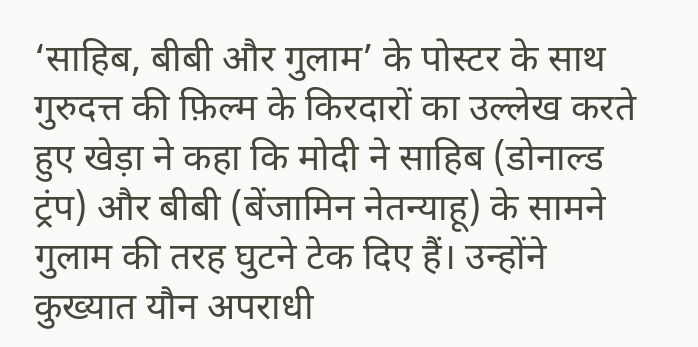‘साहिब, बीबी और गुलाम’ के पोस्टर के साथ गुरुदत्त की फ़िल्म के किरदारों का उल्लेख करते हुए खेड़ा ने कहा कि मोदी ने साहिब (डोनाल्ड ट्रंप) और बीबी (बेंजामिन नेतन्याहू) के सामने गुलाम की तरह घुटने टेक दिए हैं। उन्होंने कुख्यात यौन अपराधी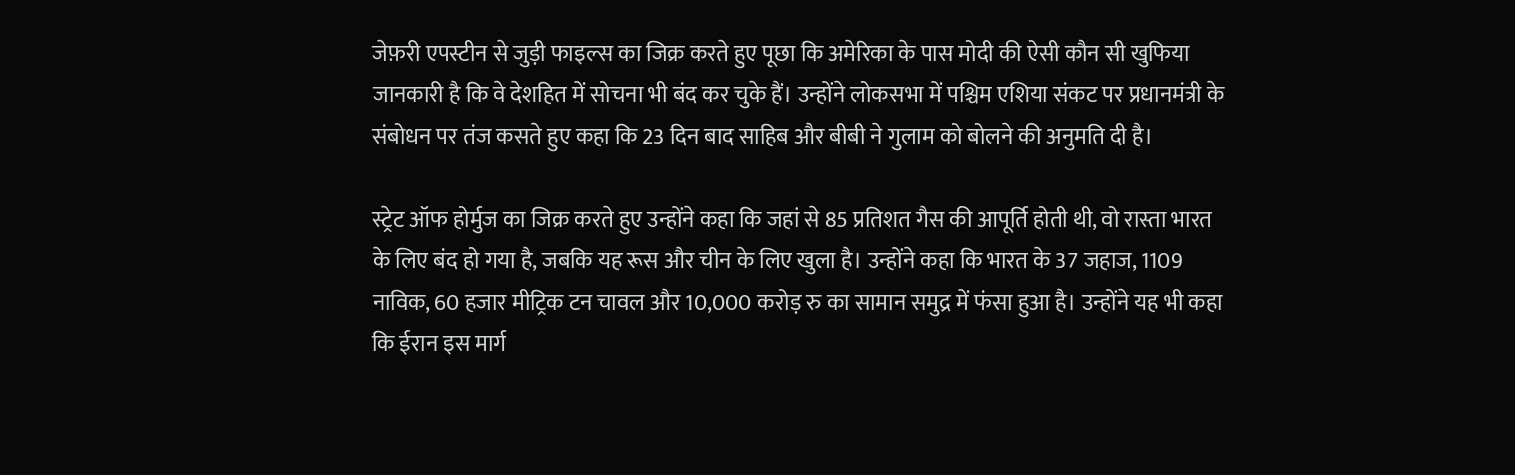जेफ़री एपस्टीन से जुड़ी फाइल्स का जिक्र करते हुए पूछा कि अमेरिका के पास मोदी की ऐसी कौन सी खुफिया जानकारी है कि वे देशहित में सोचना भी बंद कर चुके हैं। उन्होंने लोकसभा में पश्चिम एशिया संकट पर प्रधानमंत्री के संबोधन पर तंज कसते हुए कहा कि 23 दिन बाद साहिब और बीबी ने गुलाम को बोलने की अनुमति दी है।

स्ट्रेट ऑफ होर्मुज का जिक्र करते हुए उन्होंने कहा कि जहां से 85 प्रतिशत गैस की आपूर्ति होती थी, वो रास्ता भारत के लिए बंद हो गया है, जबकि यह रूस और चीन के लिए खुला है। उन्होंने कहा कि भारत के 37 जहाज, 1109 नाविक, 60 हजार मीट्रिक टन चावल और 10,000 करोड़ रु का सामान समुद्र में फंसा हुआ है। उन्होंने यह भी कहा कि ईरान इस मार्ग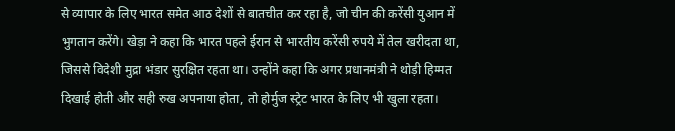से व्यापार के लिए भारत समेत आठ देशों से बातचीत कर रहा है, जो चीन की करेंसी युआन में भुगतान करेंगे। खेड़ा ने कहा कि भारत पहले ईरान से भारतीय करेंसी रुपये में तेल खरीदता था, जिससे विदेशी मुद्रा भंडार सुरक्षित रहता था। उन्होंने कहा कि अगर प्रधानमंत्री ने थोड़ी हिम्मत दिखाई होती और सही रुख अपनाया होता, तो होर्मुज स्ट्रेट भारत के लिए भी खुला रहता।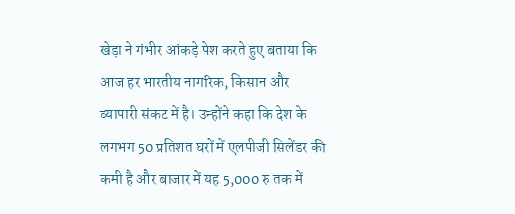खेड़ा ने गंभीर आंकड़े पेश करते हुए बताया कि आज हर भारतीय नागरिक, किसान और व्यापारी संकट में है। उन्होंने कहा कि देश के लगभग 50 प्रतिशत घरों में एलपीजी सिलेंडर की कमी है और बाजार में यह 5,000 रु तक में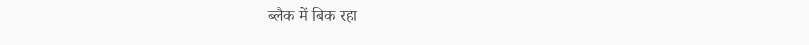ब्लैक में बिक रहा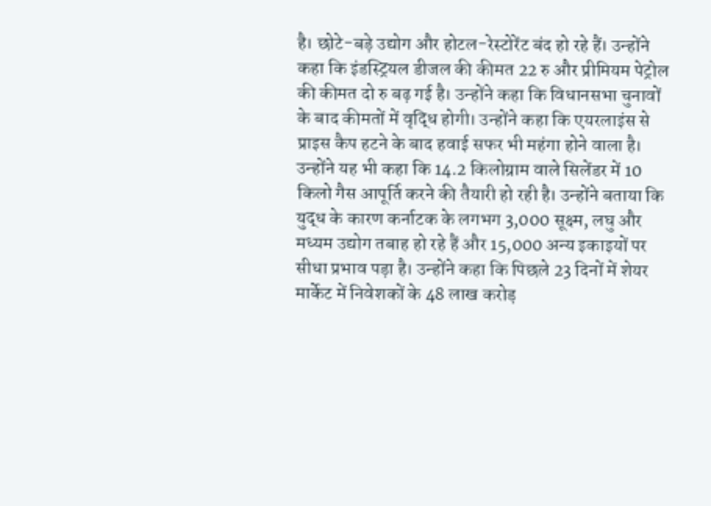है। छोटे-बड़े उद्योग और होटल-रेस्टोरेंट बंद हो रहे हैं। उन्होंने कहा कि इंडस्ट्रियल डीजल की कीमत 22 रु और प्रीमियम पेट्रोल की कीमत दो रु बढ़ गई है। उन्होंने कहा कि विधानसभा चुनावों के बाद कीमतों में वृद्धि होगी। उन्होंने कहा कि एयरलाइंस से प्राइस कैप हटने के बाद हवाई सफर भी महंगा होने वाला है। उन्होंने यह भी कहा कि 14.2 किलोग्राम वाले सिलेंडर में 10 किलो गैस आपूर्ति करने की तैयारी हो रही है। उन्होंने बताया कि युद्ध के कारण कर्नाटक के लगभग 3,000 सूक्ष्म, लघु और मध्यम उद्योग तबाह हो रहे हैं और 15,000 अन्य इकाइयों पर सीधा प्रभाव पड़ा है। उन्होंने कहा कि पिछले 23 दिनों में शेयर मार्केट में निवेशकों के 48 लाख करोड़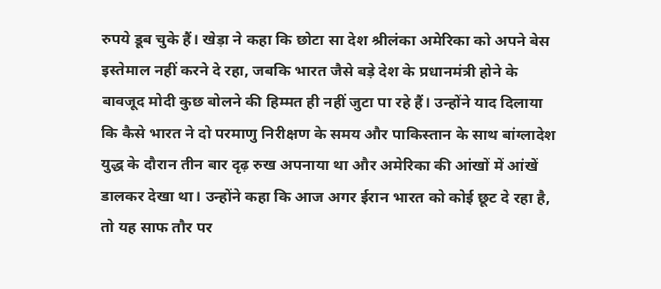रुपये डूब चुके हैं। खेड़ा ने कहा कि छोटा सा देश श्रीलंका अमेरिका को अपने बेस इस्तेमाल नहीं करने दे रहा, जबकि भारत जैसे बड़े देश के प्रधानमंत्री होने के बावजूद मोदी कुछ बोलने की हिम्मत ही नहीं जुटा पा रहे हैं। उन्होंने याद दिलाया कि कैसे भारत ने दो परमाणु निरीक्षण के समय और पाकिस्तान के साथ बांग्लादेश युद्ध के दौरान तीन बार दृढ़ रुख अपनाया था और अमेरिका की आंखों में आंखें डालकर देखा था। उन्होंने कहा कि आज अगर ईरान भारत को कोई छूट दे रहा है, तो यह साफ तौर पर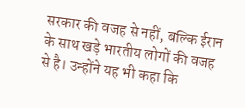सरकार की वजह से नहीं, बल्कि ईरान के साथ खड़े भारतीय लोगों की वजह से है। उन्होंने यह भी कहा कि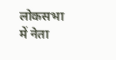लोकसभा में नेता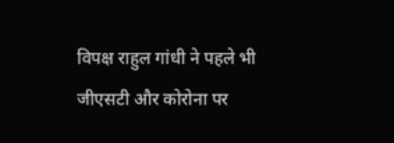विपक्ष राहुल गांधी ने पहले भी जीएसटी और कोरोना पर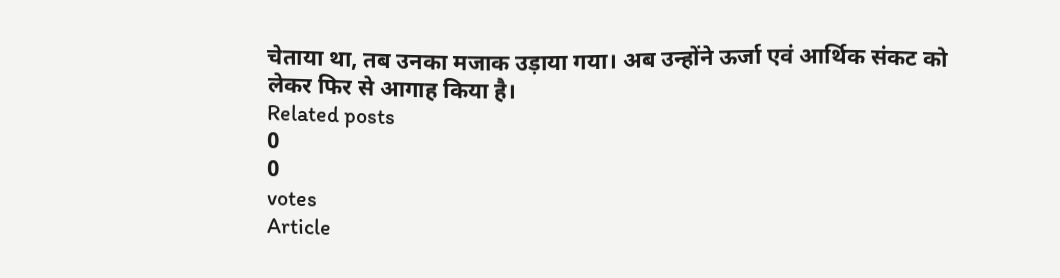चेताया था, तब उनका मजाक उड़ाया गया। अब उन्होंने ऊर्जा एवं आर्थिक संकट को लेकर फिर से आगाह किया है।
Related posts
0
0
votes
Article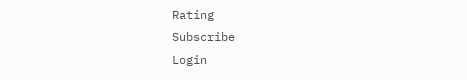Rating
Subscribe
Login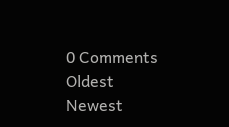0 Comments
Oldest
Newest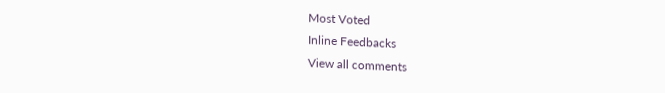Most Voted
Inline Feedbacks
View all comments